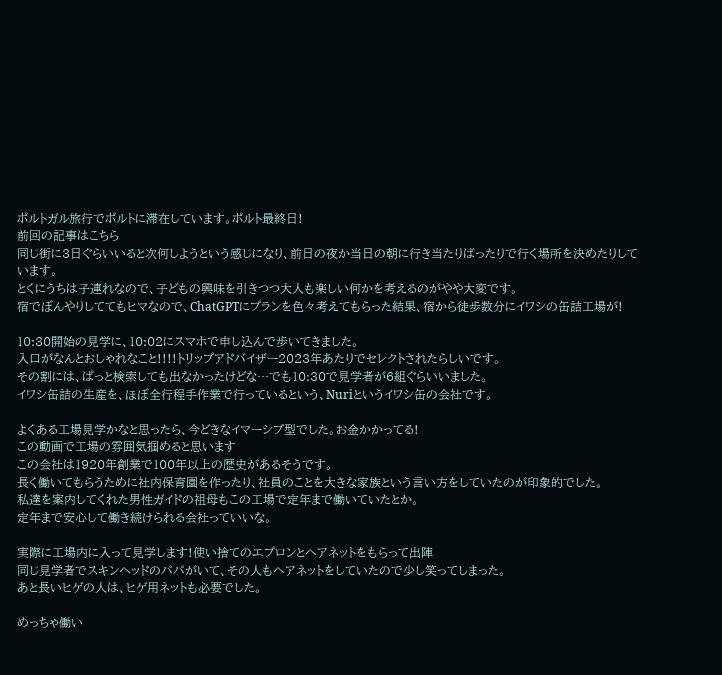ポルトガル旅行でポルトに滞在しています。ポルト最終日!
前回の記事はこちら
同じ街に3日ぐらいいると次何しようという感じになり、前日の夜か当日の朝に行き当たりばったりで行く場所を決めたりしています。
とくにうちは子連れなので、子どもの興味を引きつつ大人も楽しい何かを考えるのがやや大変です。
宿でぼんやりしててもヒマなので、ChatGPTにプランを色々考えてもらった結果、宿から徒歩数分にイワシの缶詰工場が!

10:30開始の見学に、10:02にスマホで申し込んで歩いてきました。
入口がなんとおしゃれなこと!!!!トリップアドバイザー2023年あたりでセレクトされたらしいです。
その割には、ぱっと検索しても出なかったけどな…でも10:30で見学者が6組ぐらいいました。
イワシ缶詰の生産を、ほぼ全行程手作業で行っているという、Nuriというイワシ缶の会社です。

よくある工場見学かなと思ったら、今どきなイマーシブ型でした。お金かかってる!
この動画で工場の雰囲気掴めると思います
この会社は1920年創業で100年以上の歴史があるそうです。
長く働いてもらうために社内保育園を作ったり、社員のことを大きな家族という言い方をしていたのが印象的でした。
私達を案内してくれた男性ガイドの祖母もこの工場で定年まで働いていたとか。
定年まで安心して働き続けられる会社っていいな。

実際に工場内に入って見学します!使い捨てのエプロンとヘアネットをもらって出陣
同じ見学者でスキンヘッドのパパがいて、その人もヘアネットをしていたので少し笑ってしまった。
あと長いヒゲの人は、ヒゲ用ネットも必要でした。

めっちゃ働い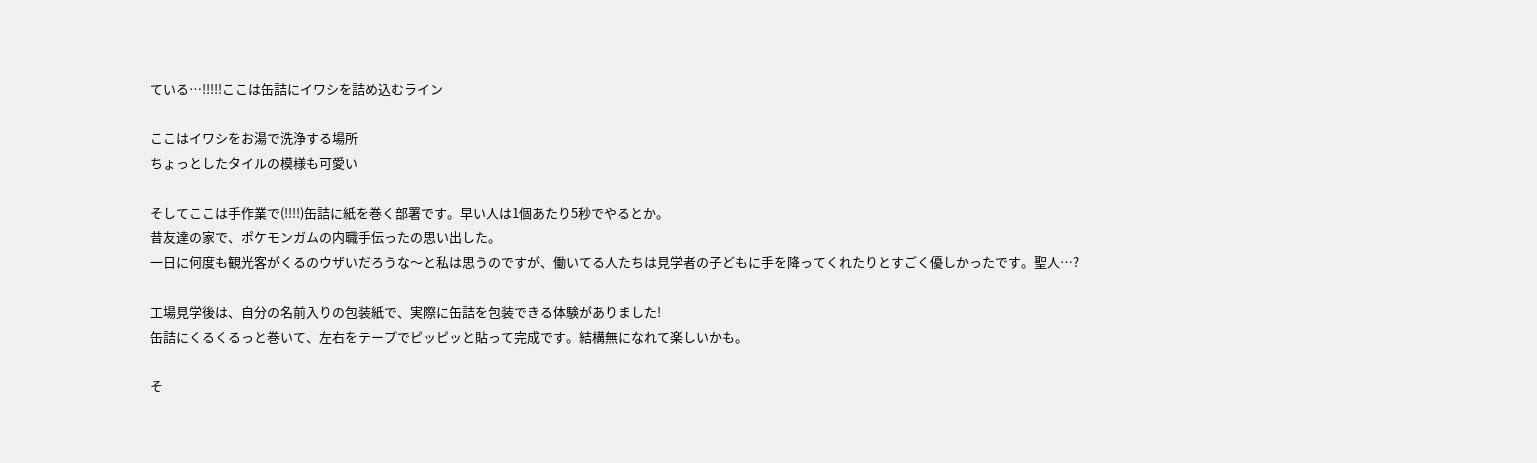ている…!!!!!ここは缶詰にイワシを詰め込むライン

ここはイワシをお湯で洗浄する場所
ちょっとしたタイルの模様も可愛い

そしてここは手作業で(!!!!)缶詰に紙を巻く部署です。早い人は1個あたり5秒でやるとか。
昔友達の家で、ポケモンガムの内職手伝ったの思い出した。
一日に何度も観光客がくるのウザいだろうな〜と私は思うのですが、働いてる人たちは見学者の子どもに手を降ってくれたりとすごく優しかったです。聖人…?

工場見学後は、自分の名前入りの包装紙で、実際に缶詰を包装できる体験がありました!
缶詰にくるくるっと巻いて、左右をテープでピッピッと貼って完成です。結構無になれて楽しいかも。

そ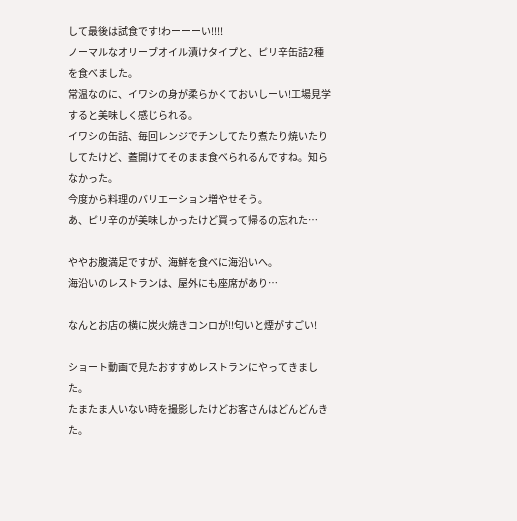して最後は試食です!わーーーい!!!!
ノーマルなオリーブオイル漬けタイプと、ピリ辛缶詰2種を食べました。
常温なのに、イワシの身が柔らかくておいしーい!工場見学すると美味しく感じられる。
イワシの缶詰、毎回レンジでチンしてたり煮たり焼いたりしてたけど、蓋開けてそのまま食べられるんですね。知らなかった。
今度から料理のバリエーション増やせそう。
あ、ピリ辛のが美味しかったけど買って帰るの忘れた…

ややお腹満足ですが、海鮮を食べに海沿いへ。
海沿いのレストランは、屋外にも座席があり…

なんとお店の横に炭火焼きコンロが!!匂いと煙がすごい!

ショート動画で見たおすすめレストランにやってきました。
たまたま人いない時を撮影したけどお客さんはどんどんきた。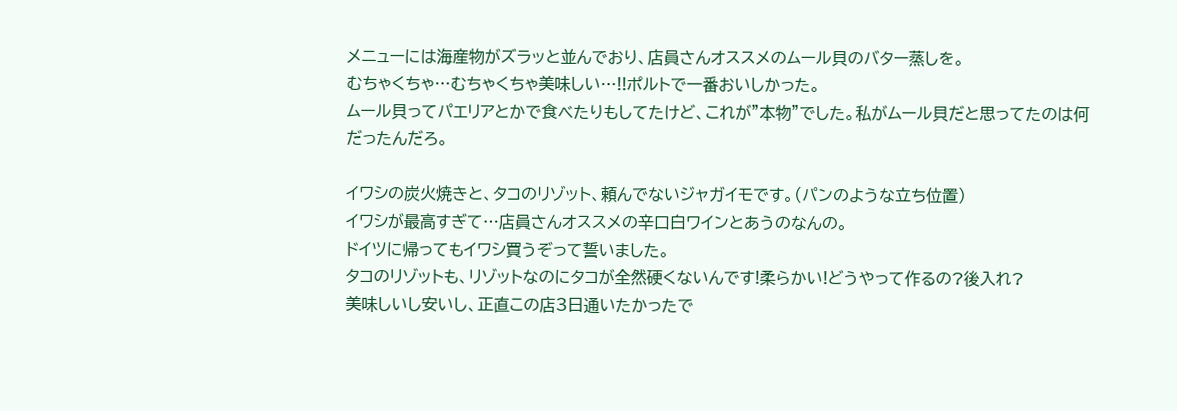メニューには海産物がズラッと並んでおり、店員さんオススメのムール貝のバター蒸しを。
むちゃくちゃ…むちゃくちゃ美味しい…!!ポルトで一番おいしかった。
ムール貝ってパエリアとかで食べたりもしてたけど、これが”本物”でした。私がムール貝だと思ってたのは何だったんだろ。

イワシの炭火焼きと、タコのリゾット、頼んでないジャガイモです。(パンのような立ち位置)
イワシが最高すぎて…店員さんオススメの辛口白ワインとあうのなんの。
ドイツに帰ってもイワシ買うぞって誓いました。
タコのリゾットも、リゾットなのにタコが全然硬くないんです!柔らかい!どうやって作るの?後入れ?
美味しいし安いし、正直この店3日通いたかったで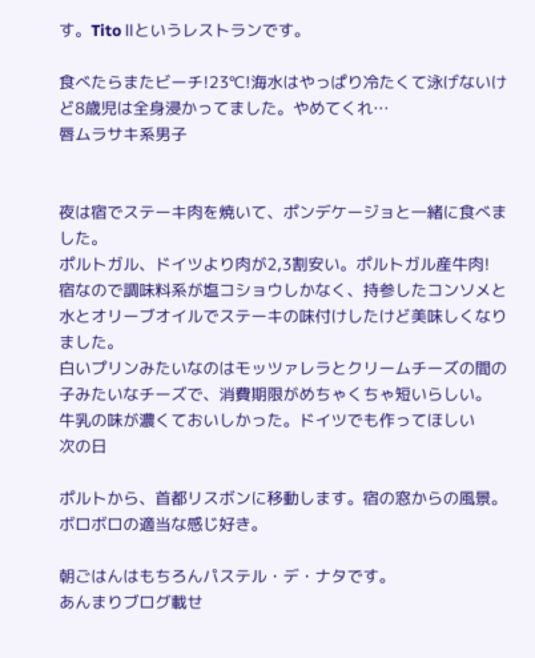す。Tito Ⅱというレストランです。

食べたらまたビーチ!23℃!海水はやっぱり冷たくて泳げないけど8歳児は全身浸かってました。やめてくれ…
唇ムラサキ系男子


夜は宿でステーキ肉を焼いて、ポンデケージョと一緒に食べました。
ポルトガル、ドイツより肉が2,3割安い。ポルトガル産牛肉!
宿なので調味料系が塩コショウしかなく、持参したコンソメと水とオリーブオイルでステーキの味付けしたけど美味しくなりました。
白いプリンみたいなのはモッツァレラとクリームチーズの間の子みたいなチーズで、消費期限がめちゃくちゃ短いらしい。
牛乳の味が濃くておいしかった。ドイツでも作ってほしい
次の日

ポルトから、首都リスボンに移動します。宿の窓からの風景。
ボロボロの適当な感じ好き。

朝ごはんはもちろんパステル・デ・ナタです。
あんまりブログ載せ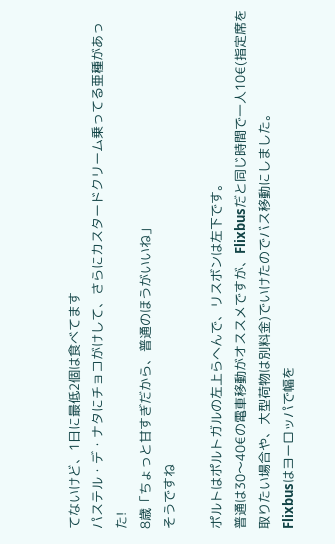てないけど、1日に最低2個は食べてます
パステル・デ・ナタにチョコがけして、さらにカスタードクリーム乗ってる亜種があった!
8歳「ちょっと甘すぎだから、普通のほうがいいね」
そうですね

ポルトはポルトガルの左上らへんで、リスボンは左下です。
普通は30〜40€の電車移動がオススメですが、Flixbusだと同じ時間で一人10€(指定席を取りたい場合や、大型荷物は別料金)でいけたのでバス移動にしました。
Flixbusはヨーロッパで幅を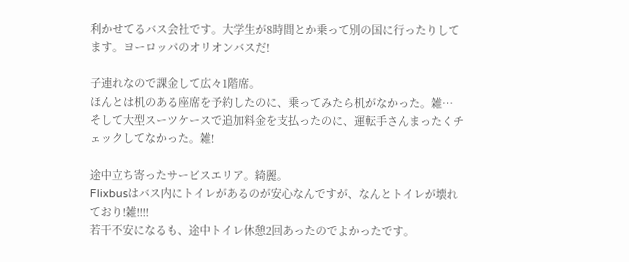利かせてるバス会社です。大学生が8時間とか乗って別の国に行ったりしてます。ヨーロッパのオリオンバスだ!

子連れなので課金して広々1階席。
ほんとは机のある座席を予約したのに、乗ってみたら机がなかった。雑…
そして大型スーツケースで追加料金を支払ったのに、運転手さんまったくチェックしてなかった。雑!

途中立ち寄ったサービスエリア。綺麗。
Flixbusはバス内にトイレがあるのが安心なんですが、なんとトイレが壊れており!雑!!!!
若干不安になるも、途中トイレ休憩2回あったのでよかったです。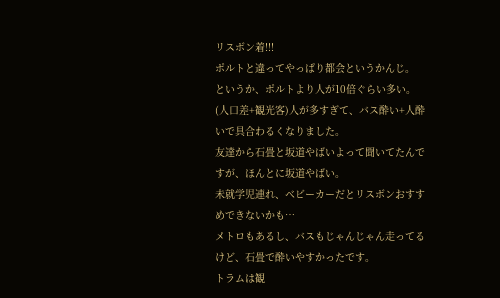リスボン着!!!
ポルトと違ってやっぱり都会というかんじ。
というか、ポルトより人が10倍ぐらい多い。(人口差+観光客)人が多すぎて、バス酔い+人酔いで具合わるくなりました。
友達から石畳と坂道やばいよって聞いてたんですが、ほんとに坂道やばい。
未就学児連れ、ベビーカーだとリスボンおすすめできないかも…
メトロもあるし、バスもじゃんじゃん走ってるけど、石畳で酔いやすかったです。
トラムは観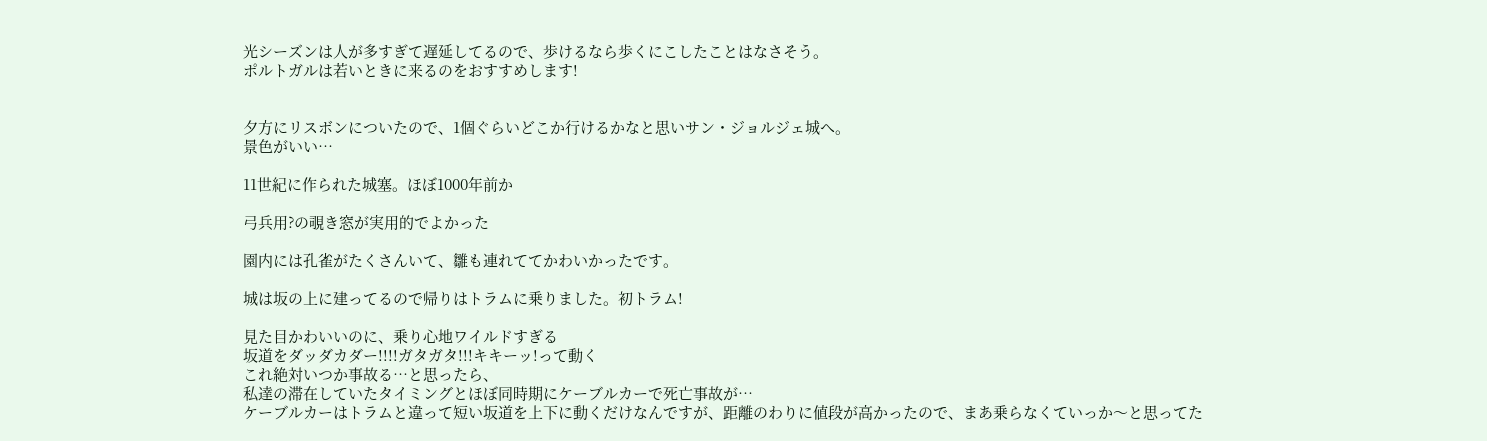光シーズンは人が多すぎて遅延してるので、歩けるなら歩くにこしたことはなさそう。
ポルトガルは若いときに来るのをおすすめします!


夕方にリスボンについたので、1個ぐらいどこか行けるかなと思いサン・ジョルジェ城へ。
景色がいい…

11世紀に作られた城塞。ほぼ1000年前か

弓兵用?の覗き窓が実用的でよかった

園内には孔雀がたくさんいて、雛も連れててかわいかったです。

城は坂の上に建ってるので帰りはトラムに乗りました。初トラム!

見た目かわいいのに、乗り心地ワイルドすぎる
坂道をダッダカダー!!!!ガタガタ!!!キキーッ!って動く
これ絶対いつか事故る…と思ったら、
私達の滞在していたタイミングとほぼ同時期にケーブルカーで死亡事故が…
ケーブルカーはトラムと違って短い坂道を上下に動くだけなんですが、距離のわりに値段が高かったので、まあ乗らなくていっか〜と思ってた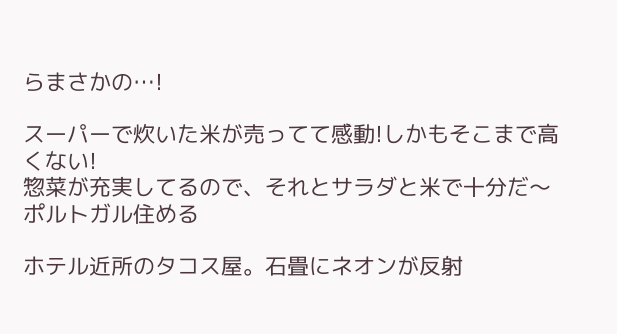らまさかの…!

スーパーで炊いた米が売ってて感動!しかもそこまで高くない!
惣菜が充実してるので、それとサラダと米で十分だ〜ポルトガル住める

ホテル近所のタコス屋。石畳にネオンが反射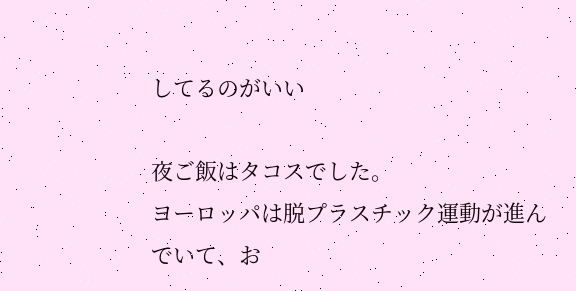してるのがいい

夜ご飯はタコスでした。
ヨーロッパは脱プラスチック運動が進んでいて、お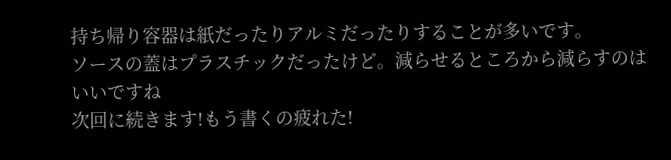持ち帰り容器は紙だったりアルミだったりすることが多いです。
ソースの蓋はプラスチックだったけど。減らせるところから減らすのはいいですね
次回に続きます!もう書くの疲れた!